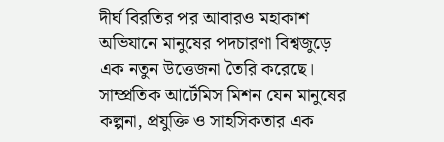দীর্ঘ বিরতির পর আবারও মহাকাশ অভিযানে মানুষের পদচারণা বিশ্বজুড়ে এক নতুন উত্তেজনা তৈরি করেছে। সাম্প্রতিক আর্টেমিস মিশন যেন মানুষের কল্পনা, প্রযুক্তি ও সাহসিকতার এক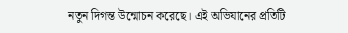নতুন দিগন্ত উন্মোচন করেছে। এই অভিযানের প্রতিটি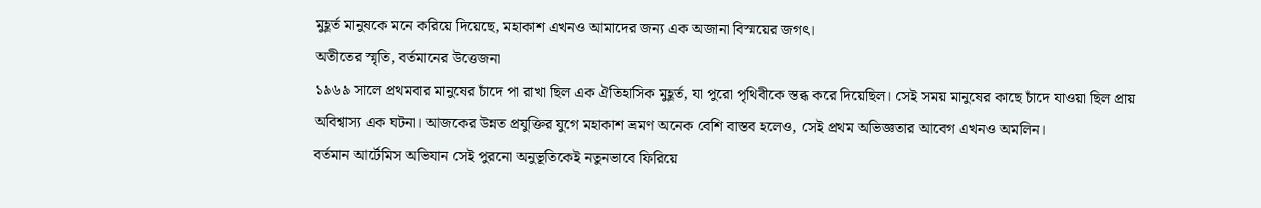মুহূর্ত মানুষকে মনে করিয়ে দিয়েছে, মহাকাশ এখনও আমাদের জন্য এক অজানা বিস্ময়ের জগৎ।
অতীতের স্মৃতি, বর্তমানের উত্তেজনা
১৯৬৯ সালে প্রথমবার মানুষের চাঁদে পা রাখা ছিল এক ঐতিহাসিক মুহূর্ত, যা পুরো পৃথিবীকে স্তব্ধ করে দিয়েছিল। সেই সময় মানুষের কাছে চাঁদে যাওয়া ছিল প্রায় অবিশ্বাস্য এক ঘটনা। আজকের উন্নত প্রযুক্তির যুগে মহাকাশ ভ্রমণ অনেক বেশি বাস্তব হলেও, সেই প্রথম অভিজ্ঞতার আবেগ এখনও অমলিন।
বর্তমান আর্টেমিস অভিযান সেই পুরনো অনুভূতিকেই নতুনভাবে ফিরিয়ে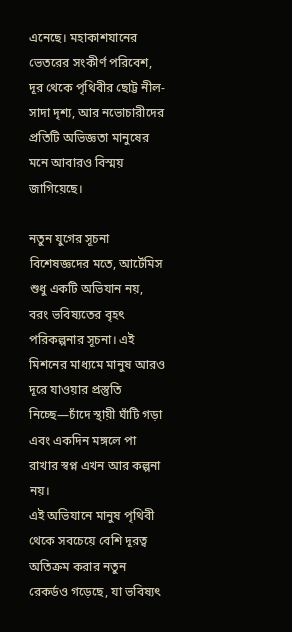এনেছে। মহাকাশযানের ভেতরের সংকীর্ণ পরিবেশ, দূর থেকে পৃথিবীর ছোট্ট নীল-সাদা দৃশ্য, আর নভোচারীদের প্রতিটি অভিজ্ঞতা মানুষের মনে আবারও বিস্ময় জাগিয়েছে।

নতুন যুগের সূচনা
বিশেষজ্ঞদের মতে, আর্টেমিস শুধু একটি অভিযান নয়, বরং ভবিষ্যতের বৃহৎ পরিকল্পনার সূচনা। এই মিশনের মাধ্যমে মানুষ আরও দূরে যাওয়ার প্রস্তুতি নিচ্ছে—চাঁদে স্থায়ী ঘাঁটি গড়া এবং একদিন মঙ্গলে পা রাখার স্বপ্ন এখন আর কল্পনা নয়।
এই অভিযানে মানুষ পৃথিবী থেকে সবচেয়ে বেশি দূরত্ব অতিক্রম করার নতুন রেকর্ডও গড়েছে, যা ভবিষ্যৎ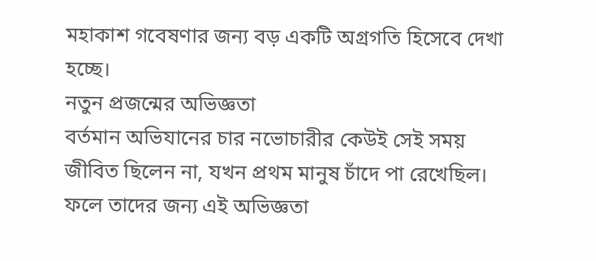মহাকাশ গবেষণার জন্য বড় একটি অগ্রগতি হিসেবে দেখা হচ্ছে।
নতুন প্রজন্মের অভিজ্ঞতা
বর্তমান অভিযানের চার নভোচারীর কেউই সেই সময় জীবিত ছিলেন না, যখন প্রথম মানুষ চাঁদে পা রেখেছিল। ফলে তাদের জন্য এই অভিজ্ঞতা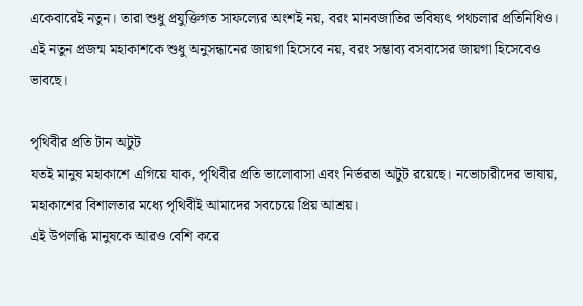একেবারেই নতুন। তারা শুধু প্রযুক্তিগত সাফল্যের অংশই নয়, বরং মানবজাতির ভবিষ্যৎ পথচলার প্রতিনিধিও।
এই নতুন প্রজন্ম মহাকাশকে শুধু অনুসন্ধানের জায়গা হিসেবে নয়, বরং সম্ভাব্য বসবাসের জায়গা হিসেবেও ভাবছে।

পৃথিবীর প্রতি টান অটুট
যতই মানুষ মহাকাশে এগিয়ে যাক, পৃথিবীর প্রতি ভালোবাসা এবং নির্ভরতা অটুট রয়েছে। নভোচারীদের ভাষায়, মহাকাশের বিশালতার মধ্যে পৃথিবীই আমাদের সবচেয়ে প্রিয় আশ্রয়।
এই উপলব্ধি মানুষকে আরও বেশি করে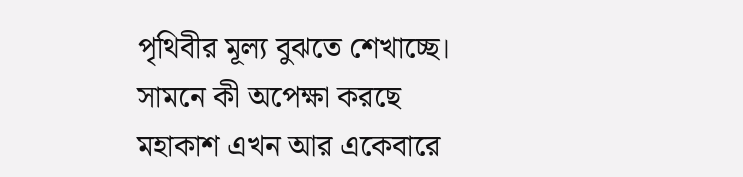পৃথিবীর মূল্য বুঝতে শেখাচ্ছে।
সামনে কী অপেক্ষা করছে
মহাকাশ এখন আর একেবারে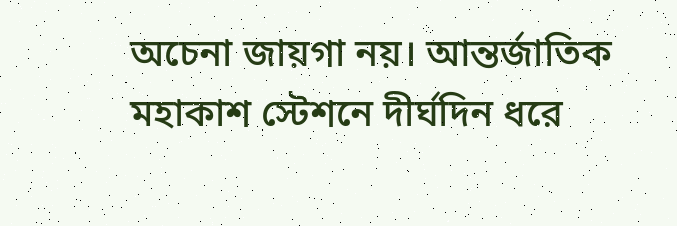অচেনা জায়গা নয়। আন্তর্জাতিক মহাকাশ স্টেশনে দীর্ঘদিন ধরে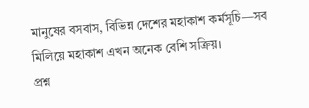মানুষের বসবাস, বিভিন্ন দেশের মহাকাশ কর্মসূচি—সব মিলিয়ে মহাকাশ এখন অনেক বেশি সক্রিয়।
প্রশ্ন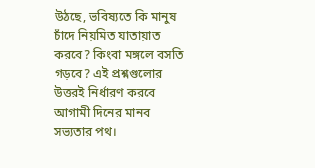উঠছে, ভবিষ্যতে কি মানুষ চাঁদে নিয়মিত যাতায়াত করবে? কিংবা মঙ্গলে বসতি গড়বে? এই প্রশ্নগুলোর উত্তরই নির্ধারণ করবে আগামী দিনের মানব সভ্যতার পথ।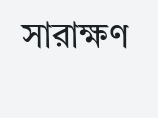সারাক্ষণ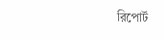রিপোর্ট